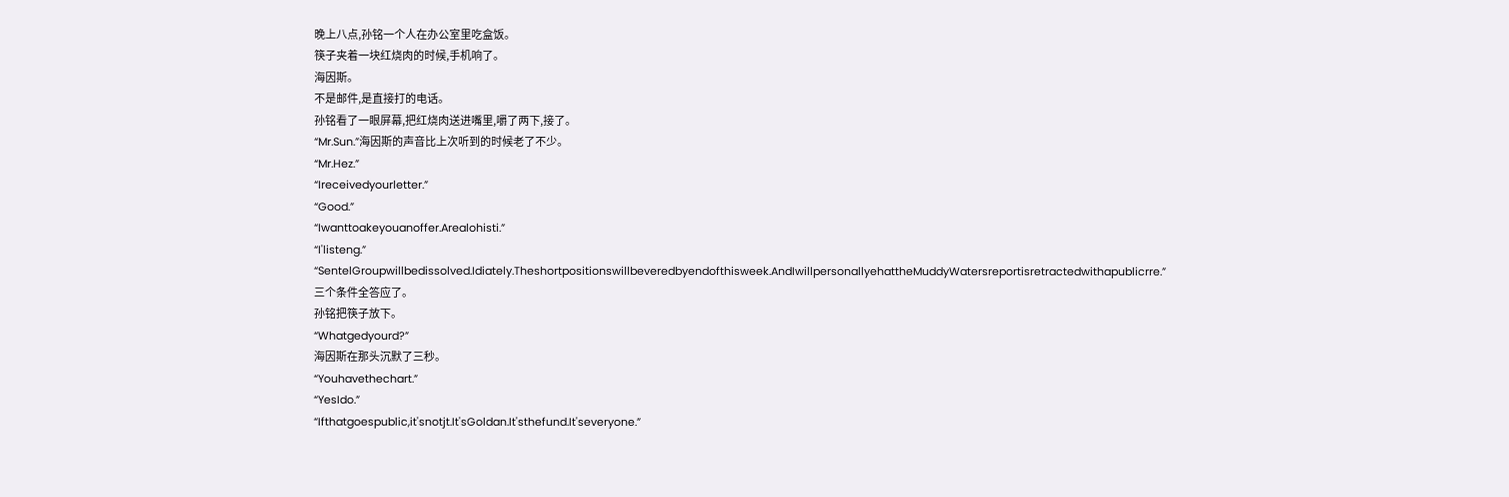晚上八点,孙铭一个人在办公室里吃盒饭。
筷子夹着一块红烧肉的时候,手机响了。
海因斯。
不是邮件,是直接打的电话。
孙铭看了一眼屏幕,把红烧肉送进嘴里,嚼了两下,接了。
“Mr.Sun.”海因斯的声音比上次听到的时候老了不少。
“Mr.Hez.”
“Ireceivedyourletter.”
“Good.”
“Iwanttoakeyouanoffer.Arealohisti.”
“I'listeng.”
“SentelGroupwillbedissolved.Idiately.Theshortpositionswillbeveredbyendofthisweek.AndIwillpersonallyehattheMuddyWatersreportisretractedwithapublicrre.”
三个条件全答应了。
孙铭把筷子放下。
“Whatgedyourd?”
海因斯在那头沉默了三秒。
“Youhavethechart.”
“YesIdo.”
“Ifthatgoespublic,it'snotjt.It'sGoldan.It'sthefund.It'severyone.”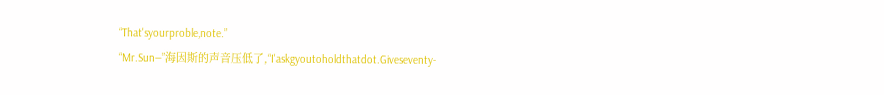“That'syourproble,note.”
“Mr.Sun—”海因斯的声音压低了,“I'askgyoutoholdthatdot.Giveseventy-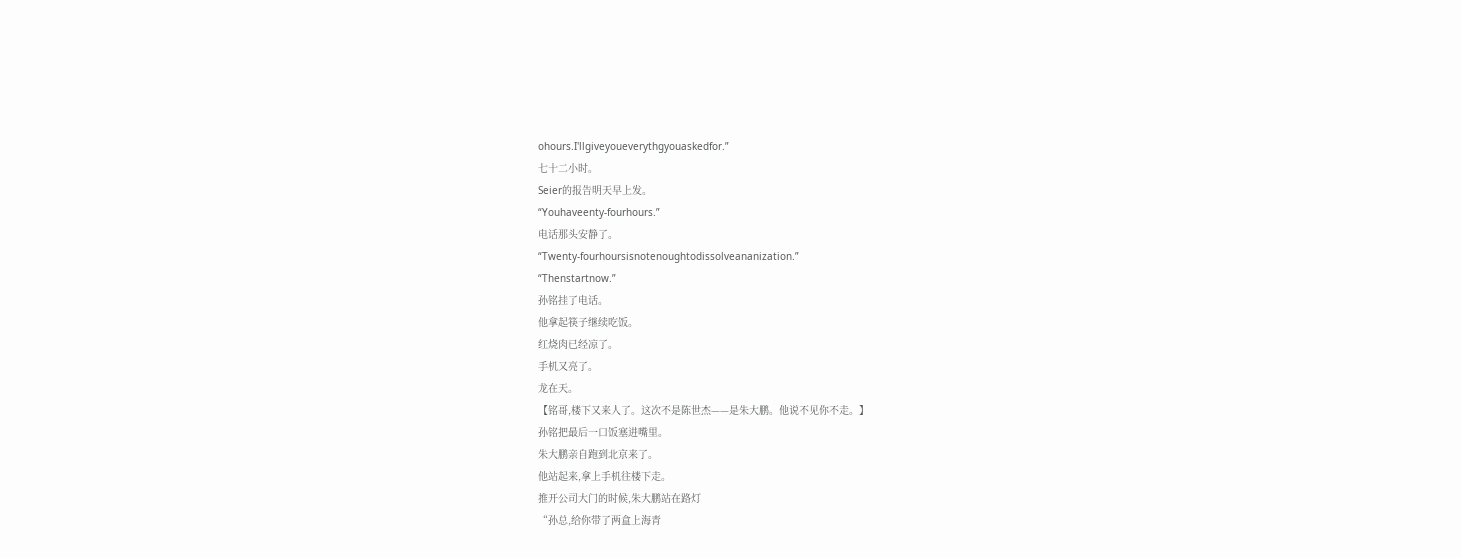ohours.I'llgiveyoueverythgyouaskedfor.”
七十二小时。
Seier的报告明天早上发。
“Youhaveenty-fourhours.”
电话那头安静了。
“Twenty-fourhoursisnotenoughtodissolveananization.”
“Thenstartnow.”
孙铭挂了电话。
他拿起筷子继续吃饭。
红烧肉已经凉了。
手机又亮了。
龙在天。
【铭哥,楼下又来人了。这次不是陈世杰——是朱大鹏。他说不见你不走。】
孙铭把最后一口饭塞进嘴里。
朱大鹏亲自跑到北京来了。
他站起来,拿上手机往楼下走。
推开公司大门的时候,朱大鹏站在路灯
“孙总,给你带了两盒上海青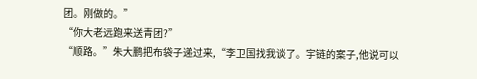团。刚做的。”
“你大老远跑来送青团?”
“顺路。”朱大鹏把布袋子递过来,“李卫国找我谈了。宇链的案子,他说可以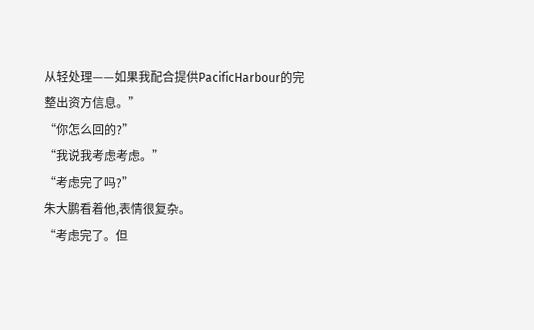从轻处理——如果我配合提供PacificHarbour的完整出资方信息。”
“你怎么回的?”
“我说我考虑考虑。”
“考虑完了吗?”
朱大鹏看着他,表情很复杂。
“考虑完了。但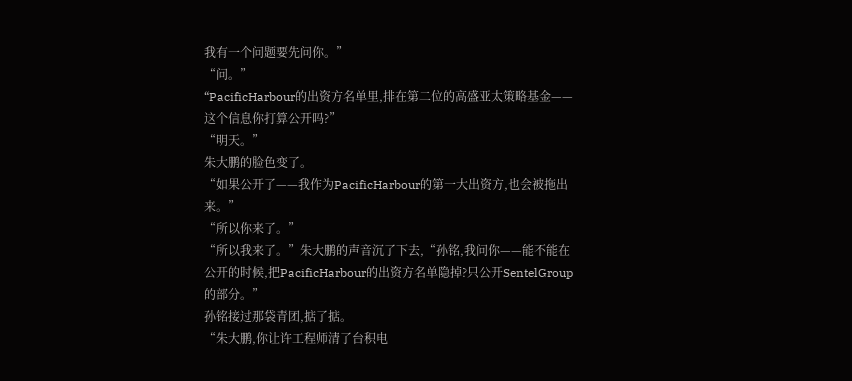我有一个问题要先问你。”
“问。”
“PacificHarbour的出资方名单里,排在第二位的高盛亚太策略基金——这个信息你打算公开吗?”
“明天。”
朱大鹏的脸色变了。
“如果公开了——我作为PacificHarbour的第一大出资方,也会被拖出来。”
“所以你来了。”
“所以我来了。”朱大鹏的声音沉了下去,“孙铭,我问你——能不能在公开的时候,把PacificHarbour的出资方名单隐掉?只公开SentelGroup的部分。”
孙铭接过那袋青团,掂了掂。
“朱大鹏,你让许工程师清了台积电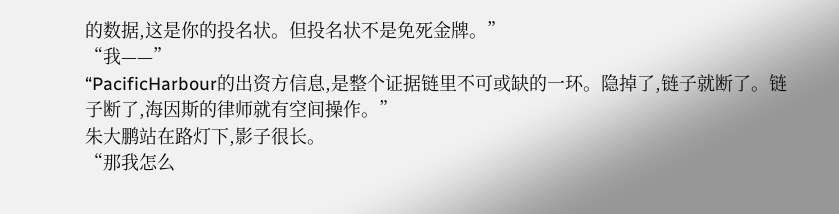的数据,这是你的投名状。但投名状不是免死金牌。”
“我——”
“PacificHarbour的出资方信息,是整个证据链里不可或缺的一环。隐掉了,链子就断了。链子断了,海因斯的律师就有空间操作。”
朱大鹏站在路灯下,影子很长。
“那我怎么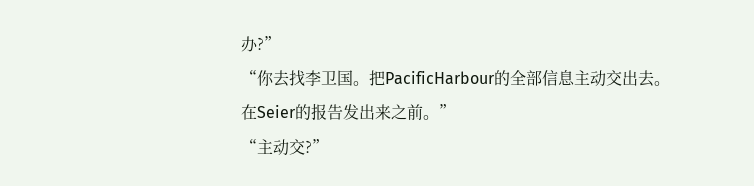办?”
“你去找李卫国。把PacificHarbour的全部信息主动交出去。在Seier的报告发出来之前。”
“主动交?”